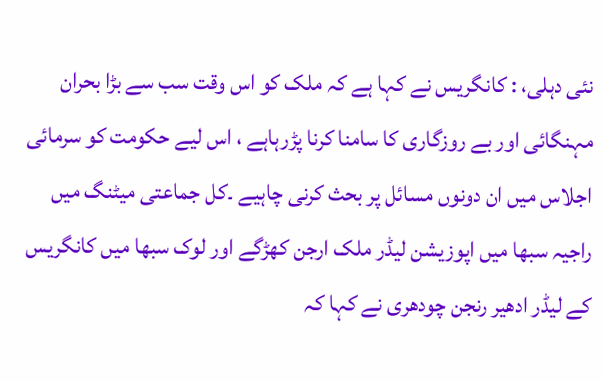نئی دہلی، : کانگریس نے کہا ہے کہ ملک کو اس وقت سب سے بڑا بحران مہنگائی اور بے روزگاری کا سامنا کرنا پڑرہاہے ، اس لیے حکومت کو سرمائی اجلاس میں ان دونوں مسائل پر بحث کرنی چاہیے ۔کل جماعتی میٹنگ میں راجیہ سبھا میں اپوزیشن لیڈر ملک ارجن کھڑگے اور لوک سبھا میں کانگریس کے لیڈر ادھیر رنجن چودھری نے کہا کہ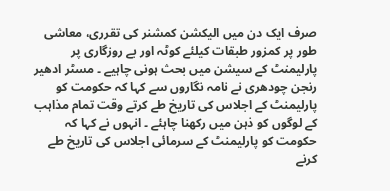صرف ایک دن میں الیکشن کمشنر کی تقرری، معاشی طور پر کمزور طبقات کیلئے کوٹہ اور بے روزگاری پر پارلیمنٹ کے سیشن میں بحث ہونی چاہیے ۔ مسٹر ادھیر رنجن چودھری نے نامہ نگاروں سے کہا کہ حکومت کو پارلیمنٹ کے اجلاس کی تاریخ طے کرتے وقت تمام مذاہب کے لوگوں کو ذہن میں رکھنا چاہئے ۔ انہوں نے کہا کہ حکومت کو پارلیمنٹ کے سرمائی اجلاس کی تاریخ طے کرنے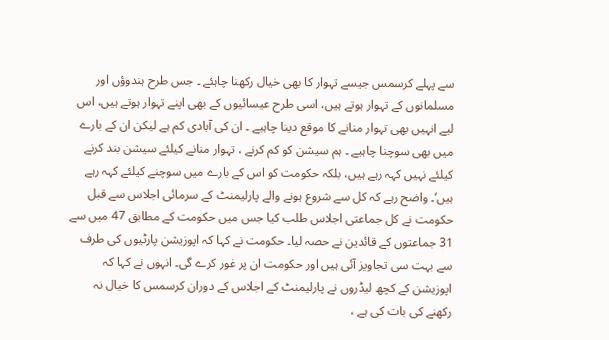سے پہلے کرسمس جیسے تہوار کا بھی خیال رکھنا چاہئے ۔ جس طرح ہندوؤں اور مسلمانوں کے تہوار ہوتے ہیں، اسی طرح عیسائیوں کے بھی اپنے تہوار ہوتے ہیں، اس لیے انہیں بھی تہوار منانے کا موقع دینا چاہیے ۔ ان کی آبادی کم ہے لیکن ان کے بارے میں بھی سوچنا چاہیے ۔ ہم سیشن کو کم کرنے ، تہوار منانے کیلئے سیشن بند کرنے کیلئے نہیں کہہ رہے ہیں، بلکہ حکومت کو اس کے بارے میں سوچنے کیلئے کہہ رہے ہیں‘۔ واضح رہے کہ کل سے شروع ہونے والے پارلیمنٹ کے سرمائی اجلاس سے قبل حکومت نے کل جماعتی اجلاس طلب کیا جس میں حکومت کے مطابق 47 میں سے 31 جماعتوں کے قائدین نے حصہ لیا۔ حکومت نے کہا کہ اپوزیشن پارٹیوں کی طرف سے بہت سی تجاویز آئی ہیں اور حکومت ان پر غور کرے گی۔ انہوں نے کہا کہ اپوزیشن کے کچھ لیڈروں نے پارلیمنٹ کے اجلاس کے دوران کرسمس کا خیال نہ رکھنے کی بات کی ہے ،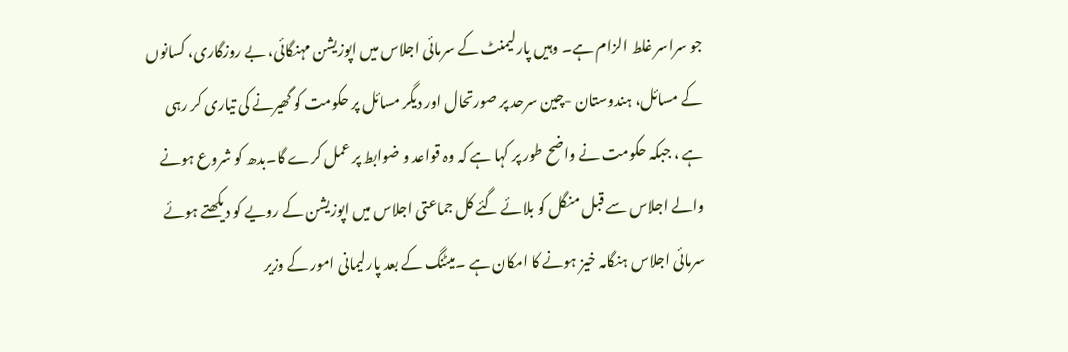جو سراسر غلط الزام ہے۔ وہیں پارلیمنٹ کے سرمائی اجلاس میں اپوزیشن مہنگائی، بے روزگاری، کسانوں کے مسائل، ہندوستان -چین سرحد پر صورتحال اور دیگر مسائل پر حکومت کو گھیرنے کی تیاری کر رہی ہے ، جبکہ حکومت نے واضح طور پر کہا ہے کہ وہ قواعد و ضوابط پر عمل کرے گا۔بدھ کو شروع ہونے والے اجلاس سے قبل منگل کو بلائے گئے کل جماعتی اجلاس میں اپوزیشن کے رویے کو دیکھتے ہوئے سرمائی اجلاس ہنگامہ خیز ہونے کا امکان ہے ۔میٹنگ کے بعد پارلیمانی امور کے وزیر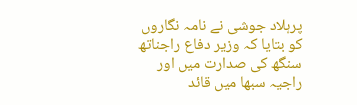پرہلاد جوشی نے نامہ نگاروں کو بتایا کہ وزیر دفاع راجناتھ سنگھ کی صدارت میں اور راجیہ سبھا میں قائد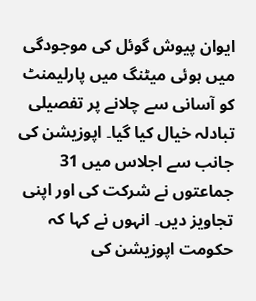ایوان پیوش گوئل کی موجودگی میں ہوئی میٹنگ میں پارلیمنٹ کو آسانی سے چلانے پر تفصیلی تبادلہ خیال کیا گیا۔ اپوزیشن کی جانب سے اجلاس میں 31 جماعتوں نے شرکت کی اور اپنی تجاویز دیں۔ انہوں نے کہا کہ حکومت اپوزیشن کی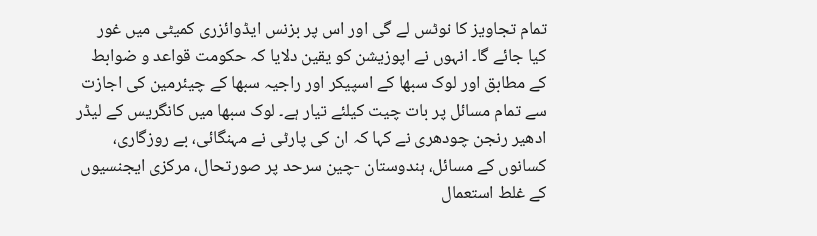تمام تجاویز کا نوٹس لے گی اور اس پر بزنس ایڈوائزری کمیٹی میں غور کیا جائے گا۔ انہوں نے اپوزیشن کو یقین دلایا کہ حکومت قواعد و ضوابط کے مطابق اور لوک سبھا کے اسپیکر اور راجیہ سبھا کے چیئرمین کی اجازت سے تمام مسائل پر بات چیت کیلئے تیار ہے۔ لوک سبھا میں کانگریس کے لیڈر ادھیر رنجن چودھری نے کہا کہ ان کی پارٹی نے مہنگائی، بے روزگاری، کسانوں کے مسائل، ہندوستان -چین سرحد پر صورتحال، مرکزی ایجنسیوں کے غلط استعمال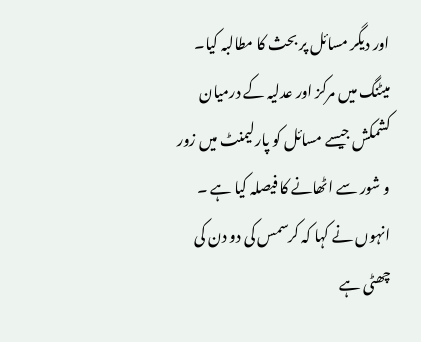اور دیگر مسائل پر بحث کا مطالبہ کیا۔ میٹنگ میں مرکز اور عدلیہ کے درمیان کشمکش جیسے مسائل کو پارلیمنٹ میں زور و شور سے اٹھانے کا فیصلہ کیا ہے ۔ انہوں نے کہا کہ کرسمس کی دو دن کی چھٹی ہے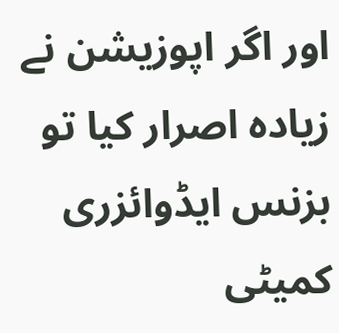اور اگر اپوزیشن نے زیادہ اصرار کیا تو بزنس ایڈوائزری کمیٹی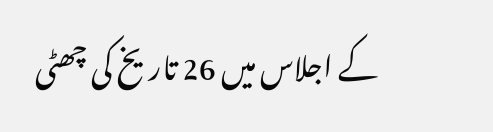کے اجلاس میں 26 تاریخ کی چھٹی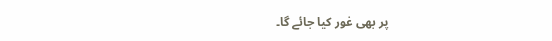پر بھی غور کیا جائے گا۔